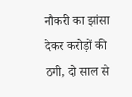नौकरी का झांसा देकर करोड़ों की ठगी, दो साल से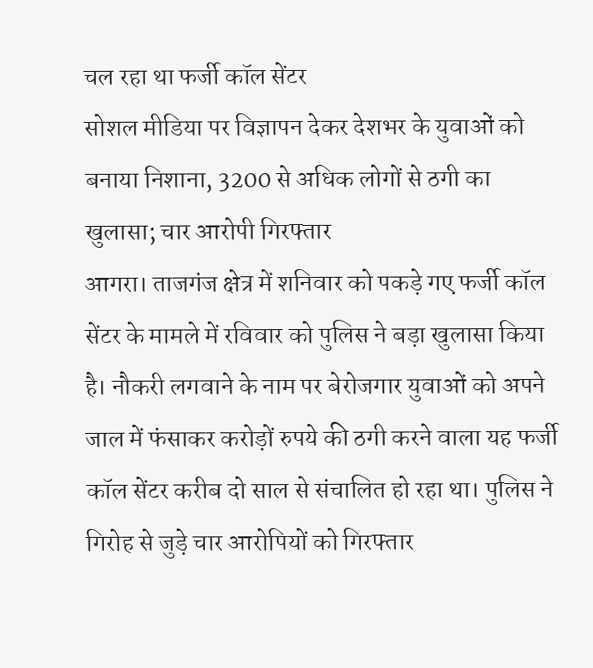चल रहा था फर्जी कॉल सेंटर
सोशल मीडिया पर विज्ञापन देकर देशभर के युवाओं को बनाया निशाना, 3200 से अधिक लोगों से ठगी का खुलासा; चार आरोपी गिरफ्तार
आगरा। ताजगंज क्षेत्र में शनिवार को पकड़े गए फर्जी कॉल सेंटर के मामले में रविवार को पुलिस ने बड़ा खुलासा किया है। नौकरी लगवाने के नाम पर बेरोजगार युवाओं को अपने जाल में फंसाकर करोड़ों रुपये की ठगी करने वाला यह फर्जी कॉल सेंटर करीब दो साल से संचालित हो रहा था। पुलिस ने गिरोह से जुड़े चार आरोपियों को गिरफ्तार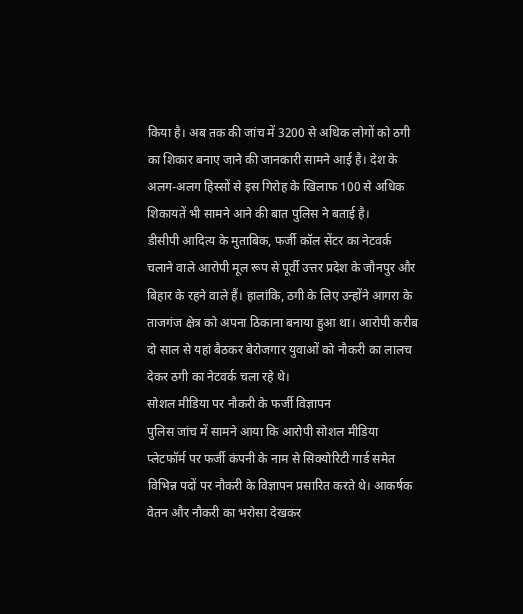किया है। अब तक की जांच में 3200 से अधिक लोगों को ठगी का शिकार बनाए जाने की जानकारी सामने आई है। देश के अलग-अलग हिस्सों से इस गिरोह के खिलाफ 100 से अधिक शिकायतें भी सामने आने की बात पुलिस ने बताई है।
डीसीपी आदित्य के मुताबिक, फर्जी कॉल सेंटर का नेटवर्क चलाने वाले आरोपी मूल रूप से पूर्वी उत्तर प्रदेश के जौनपुर और बिहार के रहने वाले हैं। हालांकि, ठगी के लिए उन्होंने आगरा के ताजगंज क्षेत्र को अपना ठिकाना बनाया हुआ था। आरोपी करीब दो साल से यहां बैठकर बेरोजगार युवाओं को नौकरी का लालच देकर ठगी का नेटवर्क चला रहे थे।
सोशल मीडिया पर नौकरी के फर्जी विज्ञापन
पुलिस जांच में सामने आया कि आरोपी सोशल मीडिया प्लेटफॉर्म पर फर्जी कंपनी के नाम से सिक्योरिटी गार्ड समेत विभिन्न पदों पर नौकरी के विज्ञापन प्रसारित करते थे। आकर्षक वेतन और नौकरी का भरोसा देखकर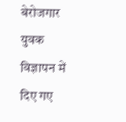बेरोजगार युवक विज्ञापन में दिए गए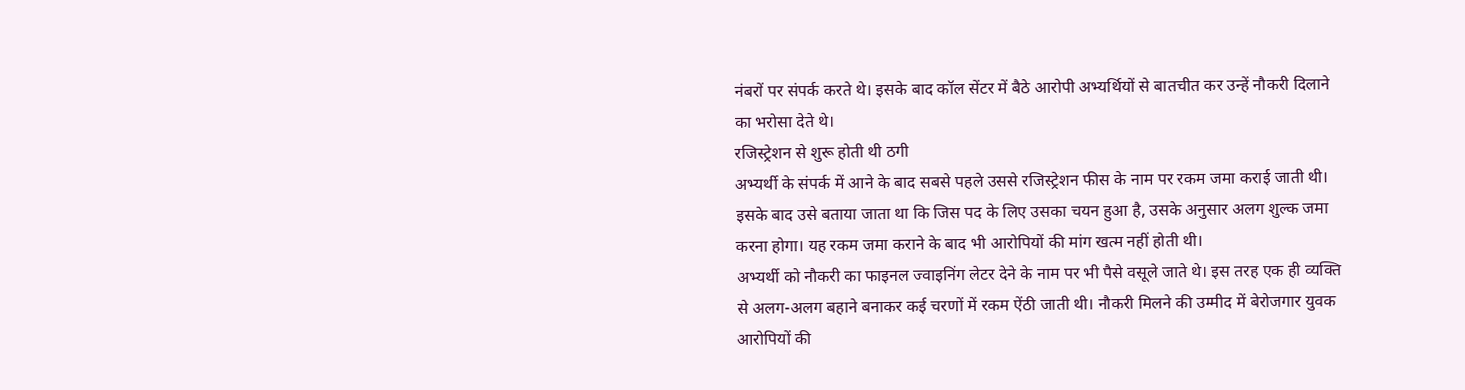नंबरों पर संपर्क करते थे। इसके बाद कॉल सेंटर में बैठे आरोपी अभ्यर्थियों से बातचीत कर उन्हें नौकरी दिलाने का भरोसा देते थे।
रजिस्ट्रेशन से शुरू होती थी ठगी
अभ्यर्थी के संपर्क में आने के बाद सबसे पहले उससे रजिस्ट्रेशन फीस के नाम पर रकम जमा कराई जाती थी। इसके बाद उसे बताया जाता था कि जिस पद के लिए उसका चयन हुआ है, उसके अनुसार अलग शुल्क जमा करना होगा। यह रकम जमा कराने के बाद भी आरोपियों की मांग खत्म नहीं होती थी।
अभ्यर्थी को नौकरी का फाइनल ज्वाइनिंग लेटर देने के नाम पर भी पैसे वसूले जाते थे। इस तरह एक ही व्यक्ति से अलग-अलग बहाने बनाकर कई चरणों में रकम ऐंठी जाती थी। नौकरी मिलने की उम्मीद में बेरोजगार युवक आरोपियों की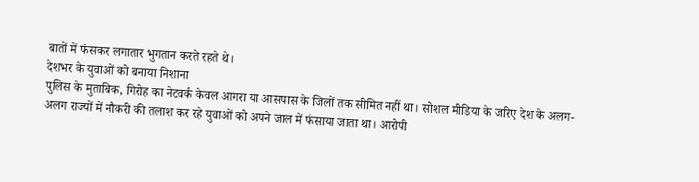बातों में फंसकर लगातार भुगतान करते रहते थे।
देशभर के युवाओं को बनाया निशाना
पुलिस के मुताबिक, गिरोह का नेटवर्क केवल आगरा या आसपास के जिलों तक सीमित नहीं था। सोशल मीडिया के जरिए देश के अलग-अलग राज्यों में नौकरी की तलाश कर रहे युवाओं को अपने जाल में फंसाया जाता था। आरोपी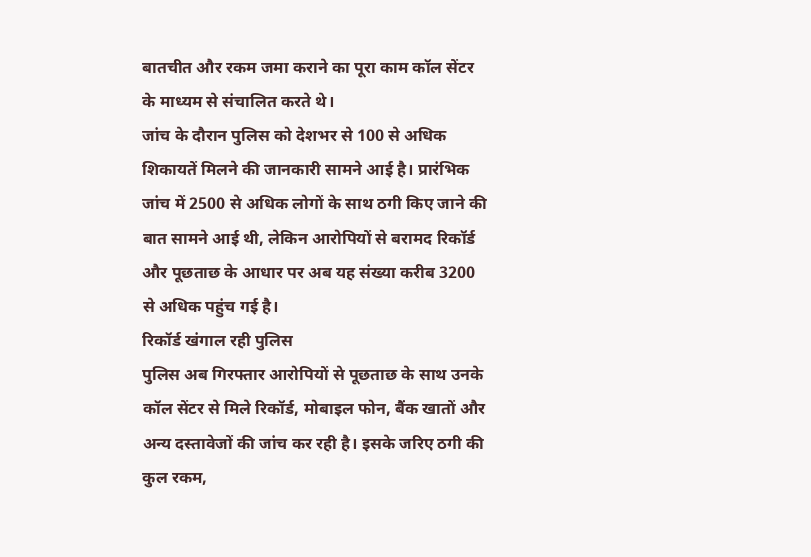बातचीत और रकम जमा कराने का पूरा काम कॉल सेंटर के माध्यम से संचालित करते थे।
जांच के दौरान पुलिस को देशभर से 100 से अधिक शिकायतें मिलने की जानकारी सामने आई है। प्रारंभिक जांच में 2500 से अधिक लोगों के साथ ठगी किए जाने की बात सामने आई थी, लेकिन आरोपियों से बरामद रिकॉर्ड और पूछताछ के आधार पर अब यह संख्या करीब 3200 से अधिक पहुंच गई है।
रिकॉर्ड खंगाल रही पुलिस
पुलिस अब गिरफ्तार आरोपियों से पूछताछ के साथ उनके कॉल सेंटर से मिले रिकॉर्ड, मोबाइल फोन, बैंक खातों और अन्य दस्तावेजों की जांच कर रही है। इसके जरिए ठगी की कुल रकम,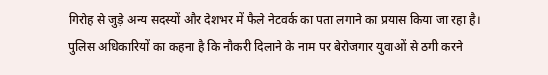गिरोह से जुड़े अन्य सदस्यों और देशभर में फैले नेटवर्क का पता लगाने का प्रयास किया जा रहा है।
पुलिस अधिकारियों का कहना है कि नौकरी दिलाने के नाम पर बेरोजगार युवाओं से ठगी करने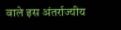वाले इस अंतर्राज्यीय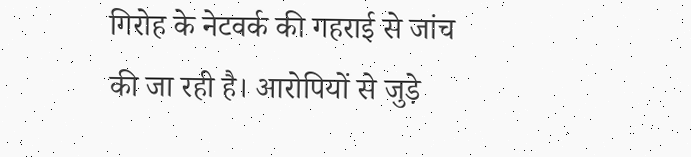गिरोह के नेटवर्क की गहराई से जांच की जा रही है। आरोपियों से जुड़े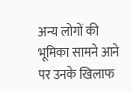अन्य लोगों की भूमिका सामने आने पर उनके खिलाफ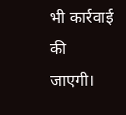भी कार्रवाई की जाएगी।